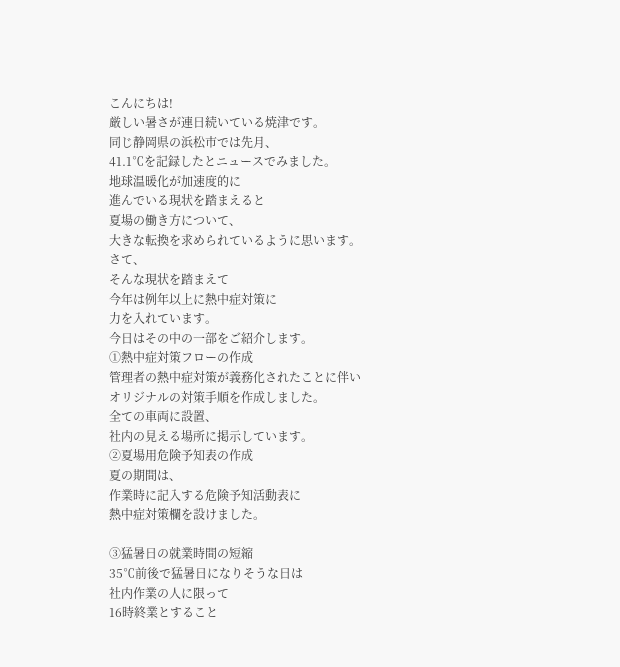こんにちは!
厳しい暑さが連日続いている焼津です。
同じ静岡県の浜松市では先月、
41.1℃を記録したとニュースでみました。
地球温暖化が加速度的に
進んでいる現状を踏まえると
夏場の働き方について、
大きな転換を求められているように思います。
さて、
そんな現状を踏まえて
今年は例年以上に熱中症対策に
力を入れています。
今日はその中の一部をご紹介します。
①熱中症対策フローの作成
管理者の熱中症対策が義務化されたことに伴い
オリジナルの対策手順を作成しました。
全ての車両に設置、
社内の見える場所に掲示しています。
②夏場用危険予知表の作成
夏の期間は、
作業時に記入する危険予知活動表に
熱中症対策欄を設けました。

③猛暑日の就業時間の短縮
35℃前後で猛暑日になりそうな日は
社内作業の人に限って
16時終業とすること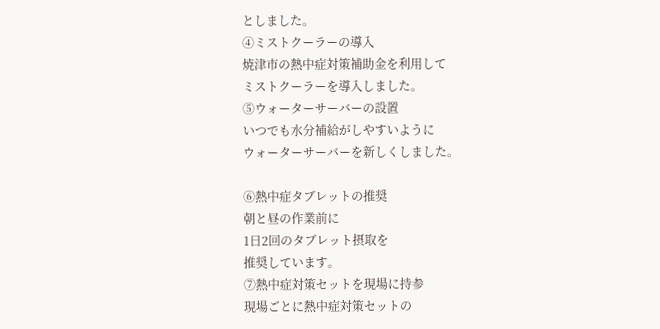としました。
④ミストクーラーの導入
焼津市の熱中症対策補助金を利用して
ミストクーラーを導入しました。
⑤ウォーターサーバーの設置
いつでも水分補給がしやすいように
ウォーターサーバーを新しくしました。

⑥熱中症タブレットの推奨
朝と昼の作業前に
1日2回のタブレット摂取を
推奨しています。
⑦熱中症対策セットを現場に持参
現場ごとに熱中症対策セットの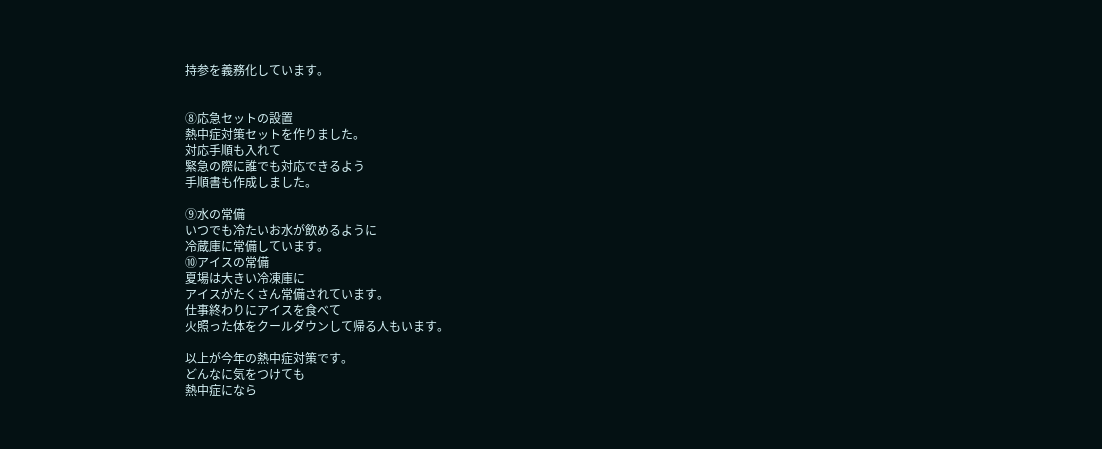持参を義務化しています。


⑧応急セットの設置
熱中症対策セットを作りました。
対応手順も入れて
緊急の際に誰でも対応できるよう
手順書も作成しました。

⑨水の常備
いつでも冷たいお水が飲めるように
冷蔵庫に常備しています。
⑩アイスの常備
夏場は大きい冷凍庫に
アイスがたくさん常備されています。
仕事終わりにアイスを食べて
火照った体をクールダウンして帰る人もいます。

以上が今年の熱中症対策です。
どんなに気をつけても
熱中症になら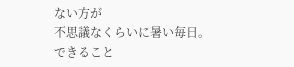ない方が
不思議なくらいに暑い毎日。
できること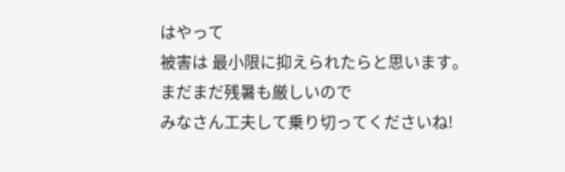はやって
被害は 最小限に抑えられたらと思います。
まだまだ残暑も厳しいので
みなさん工夫して乗り切ってくださいね!